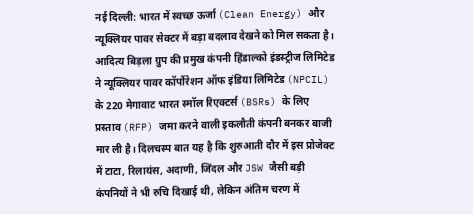नई दिल्ली: भारत में स्वच्छ ऊर्जा (Clean Energy) और न्यूक्लियर पावर सेक्टर में बड़ा बदलाव देखने को मिल सकता है। आदित्य बिड़ला ग्रुप की प्रमुख कंपनी हिंडाल्को इंडस्ट्रीज लिमिटेड ने न्यूक्लियर पावर कॉर्पोरेशन ऑफ इंडिया लिमिटेड (NPCIL) के 220 मेगावाट भारत स्मॉल रिएक्टर्स (BSRs) के लिए प्रस्ताव (RFP) जमा करने वाली इकलौती कंपनी बनकर बाजी मार ली है। दिलचस्प बात यह है कि शुरुआती दौर में इस प्रोजेक्ट में टाटा, रिलायंस, अदाणी, जिंदल और JSW जैसी बड़ी कंपनियों ने भी रुचि दिखाई थी, लेकिन अंतिम चरण में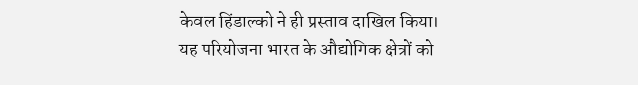केवल हिंडाल्को ने ही प्रस्ताव दाखिल किया।
यह परियोजना भारत के औद्योगिक क्षेत्रों को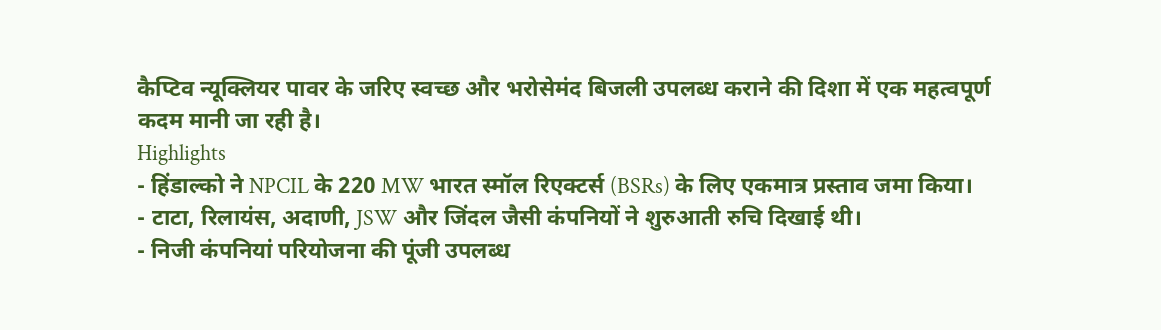कैप्टिव न्यूक्लियर पावर के जरिए स्वच्छ और भरोसेमंद बिजली उपलब्ध कराने की दिशा में एक महत्वपूर्ण कदम मानी जा रही है।
Highlights
- हिंडाल्को ने NPCIL के 220 MW भारत स्मॉल रिएक्टर्स (BSRs) के लिए एकमात्र प्रस्ताव जमा किया।
- टाटा, रिलायंस, अदाणी, JSW और जिंदल जैसी कंपनियों ने शुरुआती रुचि दिखाई थी।
- निजी कंपनियां परियोजना की पूंजी उपलब्ध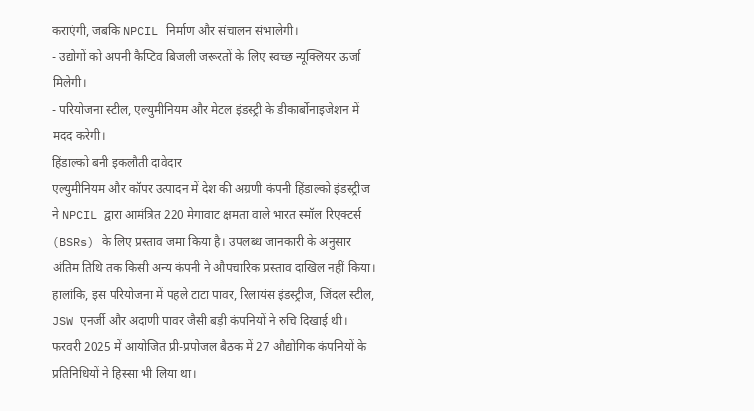कराएंगी, जबकि NPCIL निर्माण और संचालन संभालेगी।
- उद्योगों को अपनी कैप्टिव बिजली जरूरतों के लिए स्वच्छ न्यूक्लियर ऊर्जा मिलेगी।
- परियोजना स्टील, एल्युमीनियम और मेटल इंडस्ट्री के डीकार्बोनाइजेशन में मदद करेगी।
हिंडाल्को बनी इकलौती दावेदार
एल्युमीनियम और कॉपर उत्पादन में देश की अग्रणी कंपनी हिंडाल्को इंडस्ट्रीज ने NPCIL द्वारा आमंत्रित 220 मेगावाट क्षमता वाले भारत स्मॉल रिएक्टर्स (BSRs) के लिए प्रस्ताव जमा किया है। उपलब्ध जानकारी के अनुसार अंतिम तिथि तक किसी अन्य कंपनी ने औपचारिक प्रस्ताव दाखिल नहीं किया।
हालांकि, इस परियोजना में पहले टाटा पावर, रिलायंस इंडस्ट्रीज, जिंदल स्टील, JSW एनर्जी और अदाणी पावर जैसी बड़ी कंपनियों ने रुचि दिखाई थी। फरवरी 2025 में आयोजित प्री-प्रपोजल बैठक में 27 औद्योगिक कंपनियों के प्रतिनिधियों ने हिस्सा भी लिया था।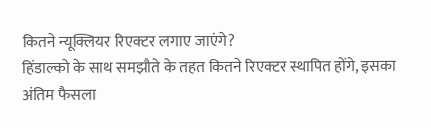कितने न्यूक्लियर रिएक्टर लगाए जाएंगे?
हिंडाल्को के साथ समझौते के तहत कितने रिएक्टर स्थापित होंगे, इसका अंतिम फैसला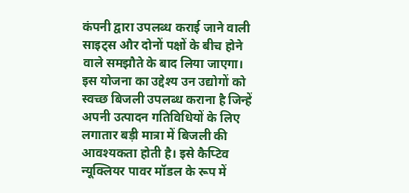कंपनी द्वारा उपलब्ध कराई जाने वाली साइट्स और दोनों पक्षों के बीच होने वाले समझौते के बाद लिया जाएगा।
इस योजना का उद्देश्य उन उद्योगों को स्वच्छ बिजली उपलब्ध कराना है जिन्हें अपनी उत्पादन गतिविधियों के लिए लगातार बड़ी मात्रा में बिजली की आवश्यकता होती है। इसे कैप्टिव न्यूक्लियर पावर मॉडल के रूप में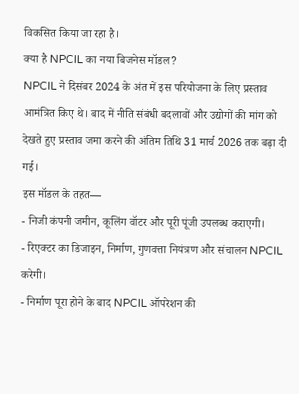विकसित किया जा रहा है।
क्या है NPCIL का नया बिजनेस मॉडल?
NPCIL ने दिसंबर 2024 के अंत में इस परियोजना के लिए प्रस्ताव आमंत्रित किए थे। बाद में नीति संबंधी बदलावों और उद्योगों की मांग को देखते हुए प्रस्ताव जमा करने की अंतिम तिथि 31 मार्च 2026 तक बढ़ा दी गई।
इस मॉडल के तहत—
- निजी कंपनी जमीन, कूलिंग वॉटर और पूरी पूंजी उपलब्ध कराएगी।
- रिएक्टर का डिजाइन, निर्माण, गुणवत्ता नियंत्रण और संचालन NPCIL करेगी।
- निर्माण पूरा होने के बाद NPCIL ऑपरेशन की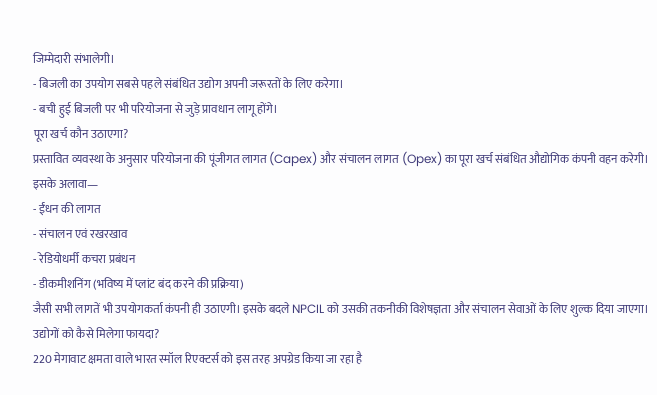जिम्मेदारी संभालेगी।
- बिजली का उपयोग सबसे पहले संबंधित उद्योग अपनी जरूरतों के लिए करेगा।
- बची हुई बिजली पर भी परियोजना से जुड़े प्रावधान लागू होंगे।
पूरा खर्च कौन उठाएगा?
प्रस्तावित व्यवस्था के अनुसार परियोजना की पूंजीगत लागत (Capex) और संचालन लागत (Opex) का पूरा खर्च संबंधित औद्योगिक कंपनी वहन करेगी।
इसके अलावा—
- ईंधन की लागत
- संचालन एवं रखरखाव
- रेडियोधर्मी कचरा प्रबंधन
- डीकमीशनिंग (भविष्य में प्लांट बंद करने की प्रक्रिया)
जैसी सभी लागतें भी उपयोगकर्ता कंपनी ही उठाएगी। इसके बदले NPCIL को उसकी तकनीकी विशेषज्ञता और संचालन सेवाओं के लिए शुल्क दिया जाएगा।
उद्योगों को कैसे मिलेगा फायदा?
220 मेगावाट क्षमता वाले भारत स्मॉल रिएक्टर्स को इस तरह अपग्रेड किया जा रहा है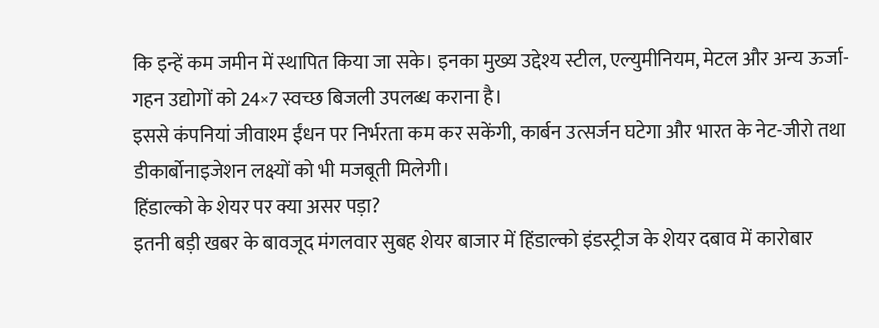कि इन्हें कम जमीन में स्थापित किया जा सके। इनका मुख्य उद्देश्य स्टील, एल्युमीनियम, मेटल और अन्य ऊर्जा-गहन उद्योगों को 24×7 स्वच्छ बिजली उपलब्ध कराना है।
इससे कंपनियां जीवाश्म ईंधन पर निर्भरता कम कर सकेंगी, कार्बन उत्सर्जन घटेगा और भारत के नेट-जीरो तथा डीकार्बोनाइजेशन लक्ष्यों को भी मजबूती मिलेगी।
हिंडाल्को के शेयर पर क्या असर पड़ा?
इतनी बड़ी खबर के बावजूद मंगलवार सुबह शेयर बाजार में हिंडाल्को इंडस्ट्रीज के शेयर दबाव में कारोबार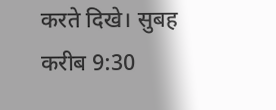करते दिखे। सुबह करीब 9:30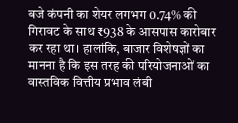बजे कंपनी का शेयर लगभग 0.74% की गिरावट के साथ ₹938 के आसपास कारोबार कर रहा था। हालांकि, बाजार विशेषज्ञों का मानना है कि इस तरह की परियोजनाओं का वास्तविक वित्तीय प्रभाव लंबी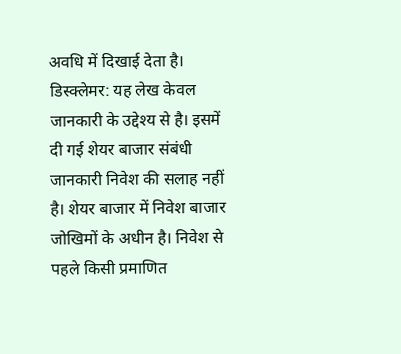अवधि में दिखाई देता है।
डिस्क्लेमर: यह लेख केवल जानकारी के उद्देश्य से है। इसमें दी गई शेयर बाजार संबंधी जानकारी निवेश की सलाह नहीं है। शेयर बाजार में निवेश बाजार जोखिमों के अधीन है। निवेश से पहले किसी प्रमाणित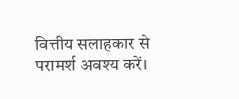वित्तीय सलाहकार से परामर्श अवश्य करें।